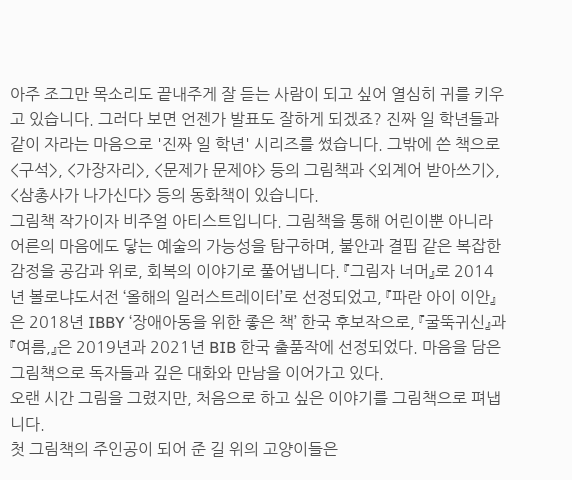아주 조그만 목소리도 끝내주게 잘 듣는 사람이 되고 싶어 열심히 귀를 키우고 있습니다. 그러다 보면 언젠가 발표도 잘하게 되겠죠? 진짜 일 학년들과 같이 자라는 마음으로 '진짜 일 학년' 시리즈를 썼습니다. 그밖에 쓴 책으로 <구석>, <가장자리>, <문제가 문제야> 등의 그림책과 <외계어 받아쓰기>, <삼총사가 나가신다> 등의 동화책이 있습니다.
그림책 작가이자 비주얼 아티스트입니다. 그림책을 통해 어린이뿐 아니라 어른의 마음에도 닿는 예술의 가능성을 탐구하며, 불안과 결핍 같은 복잡한 감정을 공감과 위로, 회복의 이야기로 풀어냅니다. 『그림자 너머』로 2014년 볼로냐도서전 ‘올해의 일러스트레이터’로 선정되었고, 『파란 아이 이안』은 2018년 IBBY ‘장애아동을 위한 좋은 책’ 한국 후보작으로, 『굴뚝귀신』과 『여름,』은 2019년과 2021년 BIB 한국 출품작에 선정되었다. 마음을 담은 그림책으로 독자들과 깊은 대화와 만남을 이어가고 있다.
오랜 시간 그림을 그렸지만, 처음으로 하고 싶은 이야기를 그림책으로 펴냅니다.
첫 그림책의 주인공이 되어 준 길 위의 고양이들은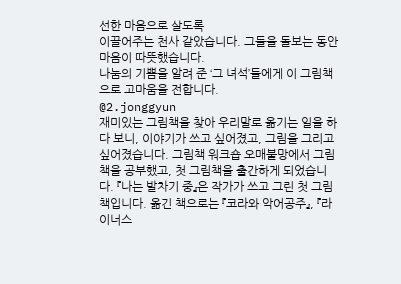선한 마음으로 살도록
이끌어주는 천사 같았습니다. 그들을 돌보는 동안 마음이 따뜻했습니다.
나눔의 기쁨을 알려 준 ‘그 녀석’들에게 이 그림책으로 고마움을 전합니다.
@2.jonggyun
재미있는 그림책을 찾아 우리말로 옮기는 일을 하다 보니, 이야기가 쓰고 싶어졌고, 그림을 그리고 싶어졌습니다. 그림책 워크숍 오매불망에서 그림책을 공부했고, 첫 그림책을 출간하게 되었습니다. 『나는 발차기 중』은 작가가 쓰고 그린 첫 그림책입니다. 옮긴 책으로는 『코라와 악어공주』, 『라이너스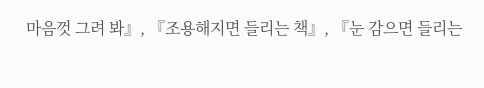마음껏 그려 봐』, 『조용해지면 들리는 책』, 『눈 감으면 들리는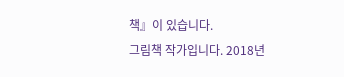책』이 있습니다.
그림책 작가입니다. 2018년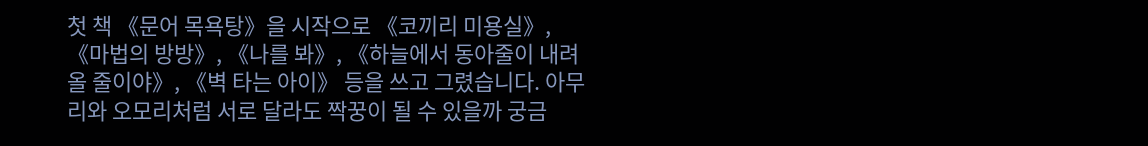첫 책 《문어 목욕탕》을 시작으로 《코끼리 미용실》, 《마법의 방방》, 《나를 봐》, 《하늘에서 동아줄이 내려올 줄이야》, 《벽 타는 아이》 등을 쓰고 그렸습니다. 아무리와 오모리처럼 서로 달라도 짝꿍이 될 수 있을까 궁금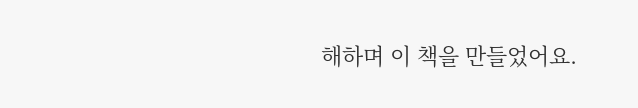해하며 이 책을 만들었어요.